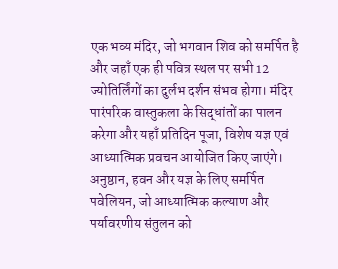एक भव्य मंदिर, जो भगवान शिव को समर्पित है और जहाँ एक ही पवित्र स्थल पर सभी 12 ज्योतिर्लिंगों का दुर्लभ दर्शन संभव होगा। मंदिर पारंपरिक वास्तुकला के सिद्धांतों का पालन करेगा और यहाँ प्रतिदिन पूजा, विशेष यज्ञ एवं आध्यात्मिक प्रवचन आयोजित किए जाएंगे।
अनुष्ठान, हवन और यज्ञ के लिए समर्पित पवेलियन, जो आध्यात्मिक कल्याण और पर्यावरणीय संतुलन को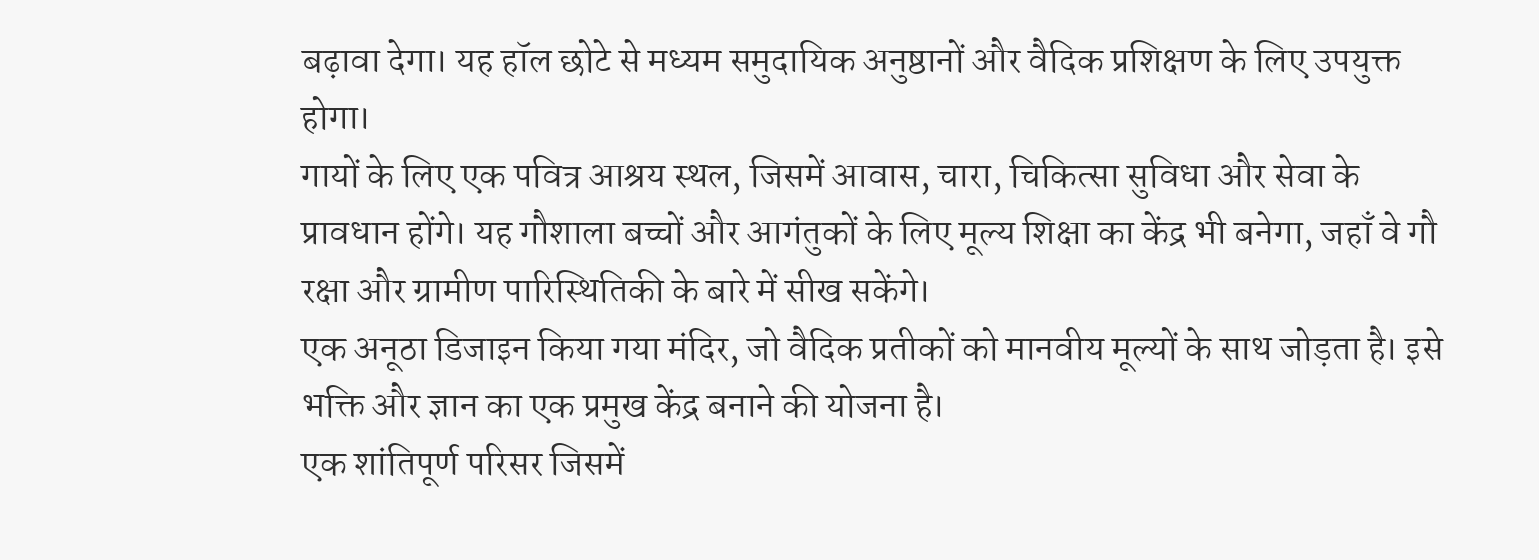बढ़ावा देगा। यह हॉल छोटे से मध्यम समुदायिक अनुष्ठानों और वैदिक प्रशिक्षण के लिए उपयुक्त होगा।
गायों के लिए एक पवित्र आश्रय स्थल, जिसमें आवास, चारा, चिकित्सा सुविधा और सेवा के प्रावधान होंगे। यह गौशाला बच्चों और आगंतुकों के लिए मूल्य शिक्षा का केंद्र भी बनेगा, जहाँ वे गौ रक्षा और ग्रामीण पारिस्थितिकी के बारे में सीख सकेंगे।
एक अनूठा डिजाइन किया गया मंदिर, जो वैदिक प्रतीकों को मानवीय मूल्यों के साथ जोड़ता है। इसे भक्ति और ज्ञान का एक प्रमुख केंद्र बनाने की योजना है।
एक शांतिपूर्ण परिसर जिसमें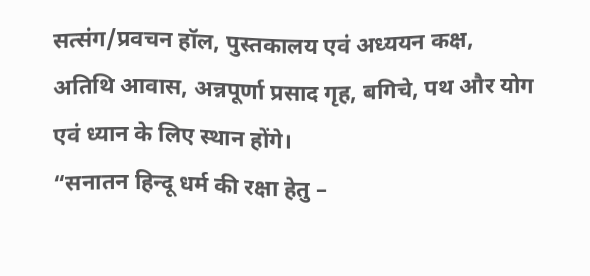सत्संग/प्रवचन हॉल, पुस्तकालय एवं अध्ययन कक्ष, अतिथि आवास, अन्नपूर्णा प्रसाद गृह, बगिचे, पथ और योग एवं ध्यान के लिए स्थान होंगे।
“सनातन हिन्दू धर्म की रक्षा हेतु –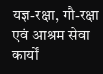यज्ञ-रक्षा, गौ-रक्षा एवं आश्रम सेवा कार्यों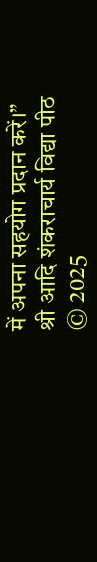में अपना सहयोग प्रदान करें।”
श्री आदि शंकराचार्य विद्या पीठ
© 2025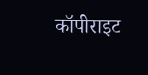कॉपीराइट